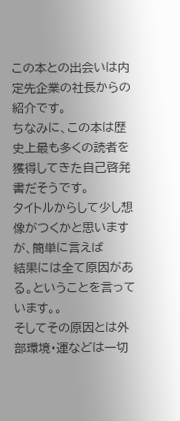この本との出会いは内定先企業の社長からの紹介です。
ちなみに、この本は歴史上最も多くの読者を獲得してきた自己啓発書だそうです。
タイトルからして少し想像がつくかと思いますが、簡単に言えば
結果には全て原因がある。ということを言っています。。
そしてその原因とは外部環境・運などは一切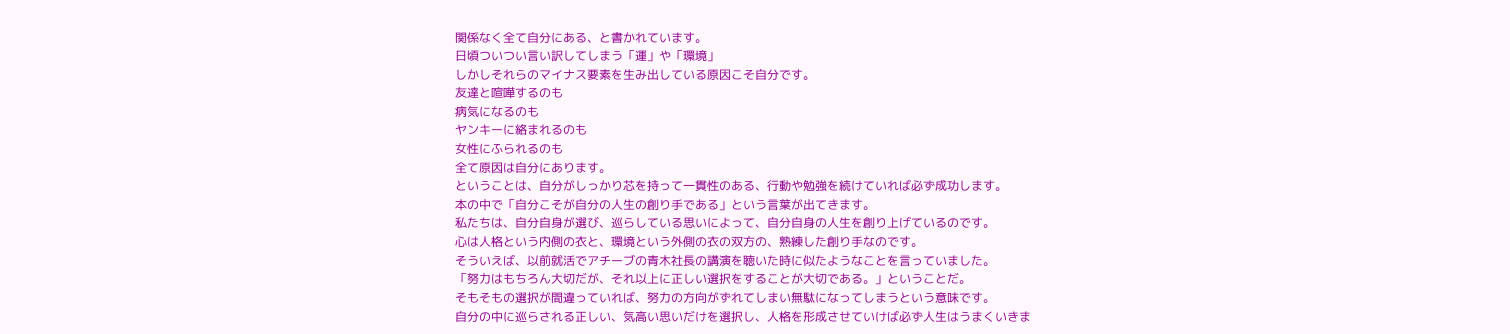関係なく全て自分にある、と書かれています。
日頃ついつい言い訳してしまう「運」や「環境」
しかしそれらのマイナス要素を生み出している原因こそ自分です。
友達と喧嘩するのも
病気になるのも
ヤンキーに絡まれるのも
女性にふられるのも
全て原因は自分にあります。
ということは、自分がしっかり芯を持って一貫性のある、行動や勉強を続けていれば必ず成功します。
本の中で「自分こそが自分の人生の創り手である」という言葉が出てきます。
私たちは、自分自身が選び、巡らしている思いによって、自分自身の人生を創り上げているのです。
心は人格という内側の衣と、環境という外側の衣の双方の、熟練した創り手なのです。
そういえば、以前就活でアチーブの青木社長の講演を聴いた時に似たようなことを言っていました。
「努力はもちろん大切だが、それ以上に正しい選択をすることが大切である。」ということだ。
そもそもの選択が間違っていれば、努力の方向がずれてしまい無駄になってしまうという意味です。
自分の中に巡らされる正しい、気高い思いだけを選択し、人格を形成させていけば必ず人生はうまくいきま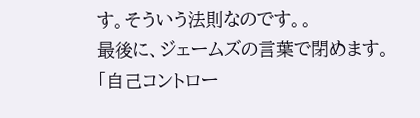す。そういう法則なのです。。
最後に、ジェームズの言葉で閉めます。
「自己コントロー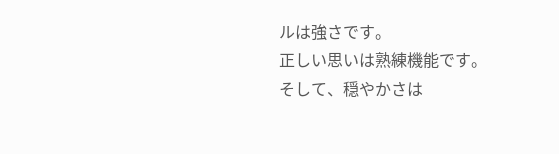ルは強さです。
正しい思いは熟練機能です。
そして、穏やかさは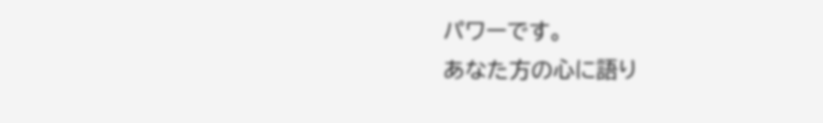パワーです。
あなた方の心に語り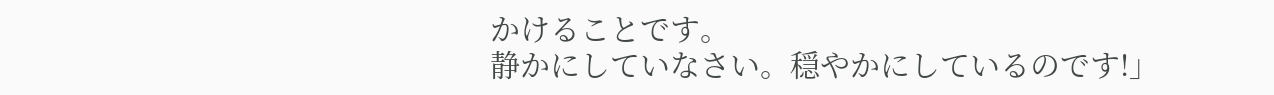かけることです。
静かにしていなさい。穏やかにしているのです!」